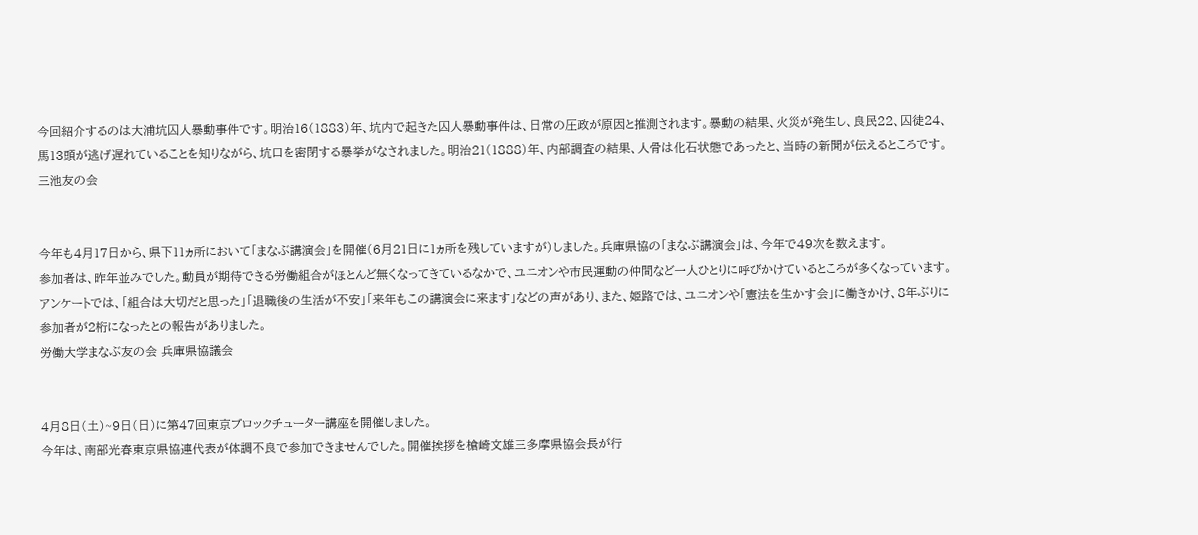今回紹介するのは大浦坑囚人暴動事件です。明治16(1883)年、坑内で起きた囚人暴動事件は、日常の圧政が原因と推測されます。暴動の結果、火災が発生し、良民22、囚徒24、馬13頭が逃げ遅れていることを知りながら、坑口を密閉する暴挙がなされました。明治21(1888)年、内部調査の結果、人骨は化石状態であったと、当時の新聞が伝えるところです。
三池友の会


今年も4月17日から、県下11ヵ所において「まなぶ講演会」を開催(6月21日に1ヵ所を残していますが)しました。兵庫県協の「まなぶ講演会」は、今年で49次を数えます。
参加者は、昨年並みでした。動員が期待できる労働組合がほとんど無くなってきているなかで、ユニオンや市民運動の仲間など一人ひとりに呼びかけているところが多くなっています。
アンケートでは、「組合は大切だと思った」「退職後の生活が不安」「来年もこの講演会に来ます」などの声があり、また、姫路では、ユニオンや「憲法を生かす会」に働きかけ、8年ぶりに参加者が2桁になったとの報告がありました。
労働大学まなぶ友の会 兵庫県協議会


4月8日(土)~9日(日)に第47回東京ブロックチューター講座を開催しました。
今年は、南部光春東京県協連代表が体調不良で参加できませんでした。開催挨拶を槍崎文雄三多摩県協会長が行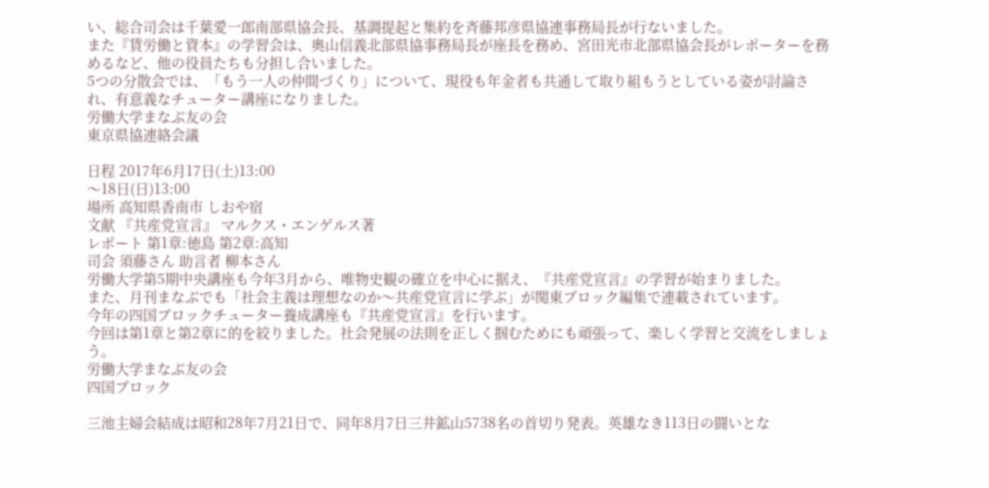い、総合司会は千葉愛一郎南部県協会長、基調提起と集約を斉藤邦彦県協連事務局長が行ないました。
また『賃労働と資本』の学習会は、奥山信義北部県協事務局長が座長を務め、宮田光市北部県協会長がレポーターを務めるなど、他の役員たちも分担し合いました。
5つの分散会では、「もう一人の仲間づくり」について、現役も年金者も共通して取り組もうとしている姿が討論され、有意義なチューター講座になりました。
労働大学まなぶ友の会
東京県協連絡会議

日程 2017年6月17日(土)13:00
〜18日(日)13:00
場所 高知県香南市 しおや宿
文献 『共産党宣言』 マルクス・エンゲルス著
レポート 第1章:徳島 第2章:高知
司会 須藤さん 助言者 柳本さん
労働大学第5期中央講座も今年3月から、唯物史観の確立を中心に据え、『共産党宣言』の学習が始まりました。
また、月刊まなぶでも「社会主義は理想なのか〜共産党宣言に学ぶ」が関東ブロック編集で連載されています。
今年の四国ブロックチューター養成講座も『共産党宣言』を行います。
今回は第1章と第2章に的を絞りました。社会発展の法則を正しく掴むためにも頑張って、楽しく学習と交流をしましょう。
労働大学まなぶ友の会
四国ブロック

三池主婦会結成は昭和28年7月21日で、同年8月7日三井鉱山5738名の首切り発表。英雄なき113日の闘いとな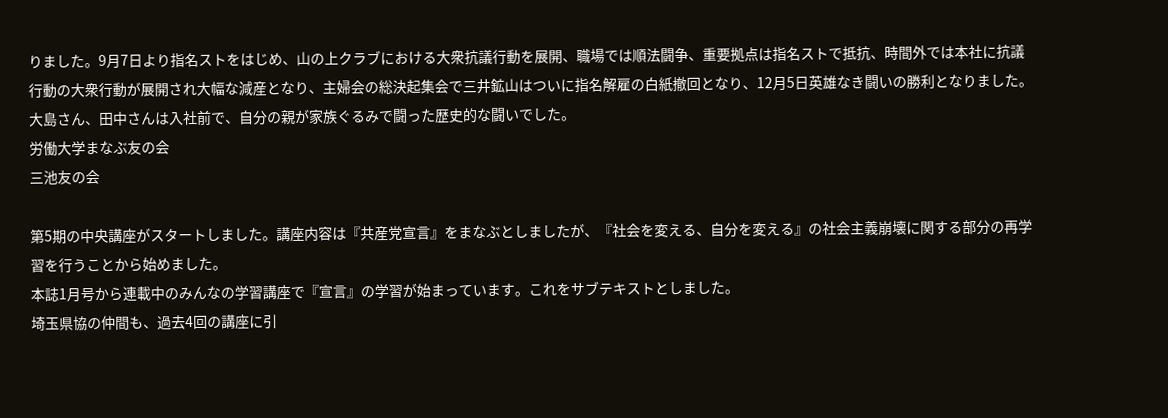りました。9月7日より指名ストをはじめ、山の上クラブにおける大衆抗議行動を展開、職場では順法闘争、重要拠点は指名ストで抵抗、時間外では本社に抗議行動の大衆行動が展開され大幅な減産となり、主婦会の総決起集会で三井鉱山はついに指名解雇の白紙撤回となり、12月5日英雄なき闘いの勝利となりました。
大島さん、田中さんは入社前で、自分の親が家族ぐるみで闘った歴史的な闘いでした。
労働大学まなぶ友の会
三池友の会

第5期の中央講座がスタートしました。講座内容は『共産党宣言』をまなぶとしましたが、『社会を変える、自分を変える』の社会主義崩壊に関する部分の再学習を行うことから始めました。
本誌1月号から連載中のみんなの学習講座で『宣言』の学習が始まっています。これをサブテキストとしました。
埼玉県協の仲間も、過去4回の講座に引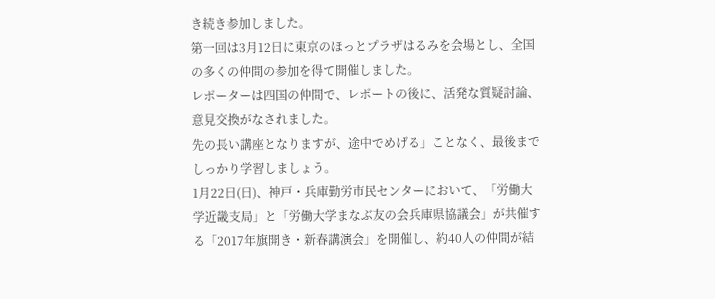き続き参加しました。
第一回は3月12日に東京のほっとプラザはるみを会場とし、全国の多くの仲間の参加を得て開催しました。
レポーターは四国の仲間で、レポートの後に、活発な質疑討論、意見交換がなされました。
先の長い講座となりますが、途中でめげる」ことなく、最後までしっかり学習しましょう。
1月22日(日)、神戸・兵庫勤労市民センターにおいて、「労働大学近畿支局」と「労働大学まなぶ友の会兵庫県協議会」が共催する「2017年旗開き・新春講演会」を開催し、約40人の仲間が結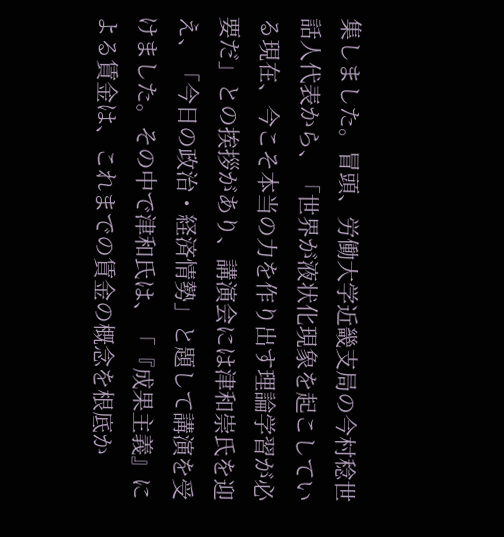集しました。冒頭、労働大学近畿支局の今村稔世話人代表から、「世界が液状化現象を起こしている現在、今こそ本当の力を作り出す理論学習が必要だ」との挨拶があり、講演会には津和崇氏を迎え、「今日の政治・経済情勢」と題して講演を受けました。その中で津和氏は、「『成果主義』による賃金は、これまでの賃金の概念を根底か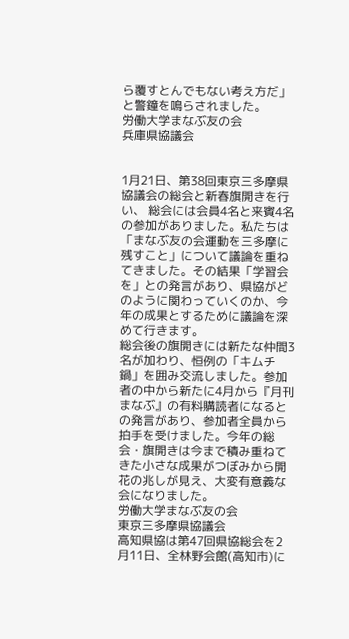ら覆すとんでもない考え方だ」と警鐘を鳴らされました。
労働大学まなぶ友の会
兵庫県協議会


1月21日、第38回東京三多摩県協議会の総会と新春旗開きを行い、 総会には会員4名と来賓4名の参加がありました。私たちは「まなぶ友の会運動を三多摩に残すこと」について議論を重ねてきました。その結果「学習会を」との発言があり、県協がどのように関わっていくのか、今年の成果とするために議論を深めて行きます。
総会後の旗開きには新たな仲間3名が加わり、恒例の「キムチ鍋」を囲み交流しました。参加者の中から新たに4月から『月刊まなぶ』の有料購読者になるとの発言があり、参加者全員から拍手を受けました。今年の総会・旗開きは今まで積み重ねてきた小さな成果がつぼみから開花の兆しが見え、大変有意義な会になりました。
労働大学まなぶ友の会
東京三多摩県協議会
高知県協は第47回県協総会を2月11日、全林野会館(高知市)に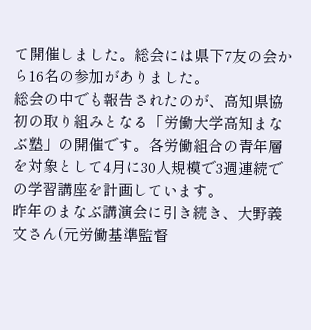て開催しました。総会には県下7友の会から16名の参加がありました。
総会の中でも報告されたのが、高知県協初の取り組みとなる「労働大学高知まなぶ塾」の開催です。各労働組合の青年層を対象として4月に30人規模で3週連続での学習講座を計画しています。
昨年のまなぶ講演会に引き続き、大野義文さん(元労働基準監督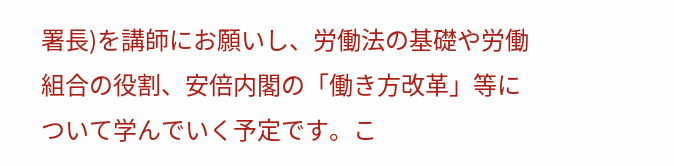署長)を講師にお願いし、労働法の基礎や労働組合の役割、安倍内閣の「働き方改革」等について学んでいく予定です。こ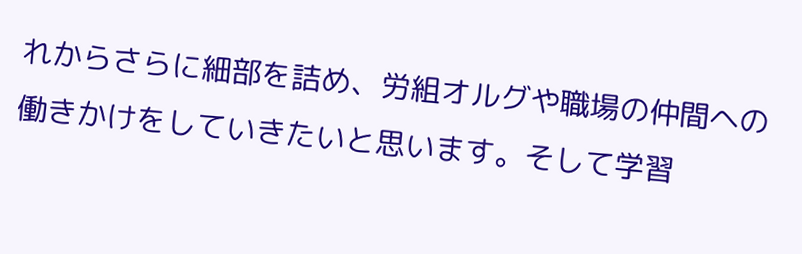れからさらに細部を詰め、労組オルグや職場の仲間への働きかけをしていきたいと思います。そして学習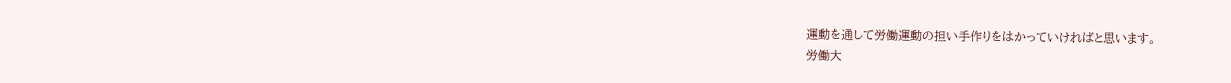運動を通して労働運動の担い手作りをはかっていければと思います。
労働大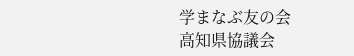学まなぶ友の会
高知県協議会